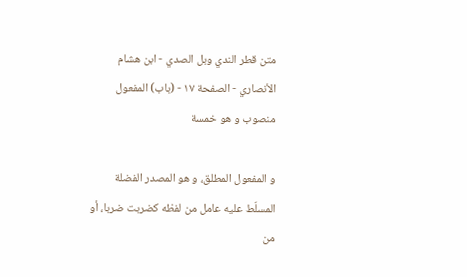متن قطر الندي وبل الصدي - ابن هشام الأنصاري - الصفحة ١٧ - (باب) المفعول منصوب و هو خمسة

و المفعول المطلق، و هو المصدر الفضلة المسلّط عليه عامل من لفظه كضربت ضربا، أو من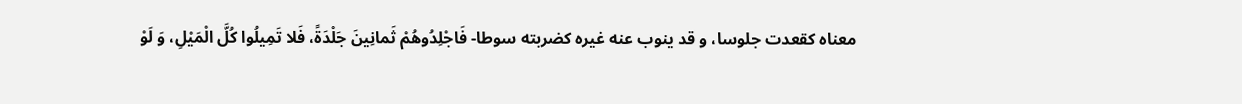معناه كقعدت جلوسا، و قد ينوب عنه غيره كضربته سوطا- فَاجْلِدُوهُمْ ثَمانِينَ جَلْدَةً، فَلا تَمِيلُوا كُلَّ الْمَيْلِ‌، وَ لَوْ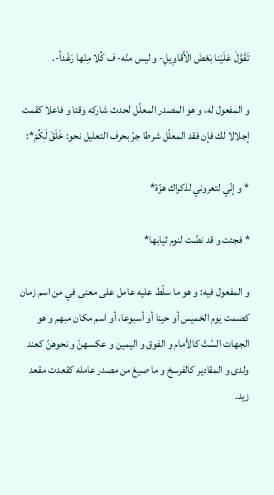تَقَوَّلَ عَلَيْنا بَعْضَ الْأَقاوِيلِ‌- و ليس منّه- ف كُلا مِنْها رَغَداً-.

و المفعول له، و هو المصدر المعلّل لحدث شاركه وقتا و فاعلا كقمت إجلالا لك فإن فقد المعلّل شرطا جرّ بحرف التعليل نحو: خَلَقَ لَكُمْ*:

* و إنّي لتعروني لذكراك هزّة*

* فجئت و قد نضّت لنوم ثيابها*

و المفعول فيه: و هو ما سلّط عليه عامل على معنى في من اسم زمان كصمت يوم الخميس أو حينا أو أسبوعا، أو اسم مكان مبهم و هو الجهات السّتّ كالأمام و الفوق و اليمين و عكسهنّ و نحوهنّ كعند ولدى و المقادير كالفرسخ و ما صيغ من مصدر عامله كقعدت مقعد زيد.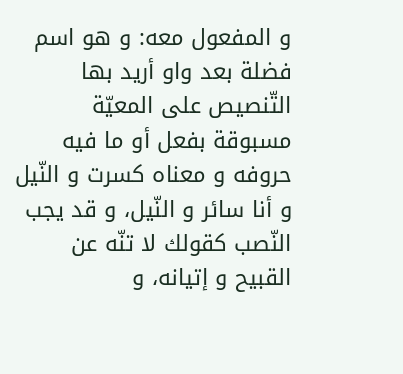و المفعول معه: و هو اسم فضلة بعد واو أريد بها التّنصيص على المعيّة مسبوقة بفعل أو ما فيه حروفه و معناه كسرت و النّيل و أنا سائر و النّيل، و قد يجب النّصب كقولك لا تنّه عن القبيح و إتيانه، و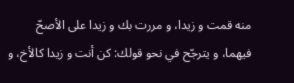منه قمت و زيدا، و مررت بك و زيدا على الأصحّ فيهما، و يترجّح في نحو قولك: كن أنت و زيدا كالأخ، و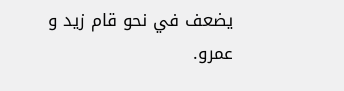يضعف في نحو قام زيد و عمرو.